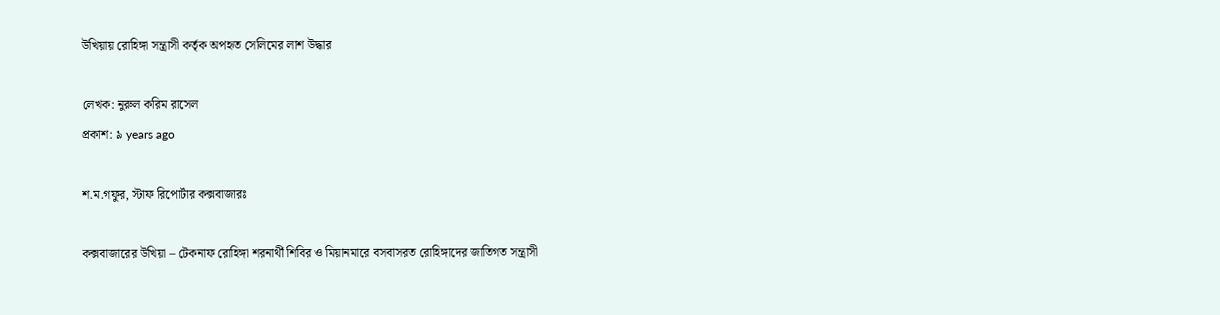উখিয়ায় রোহিঙ্গা সন্ত্রাসী কর্তৃক অপহৃত সেলিমের লাশ উদ্ধার

লেখক: নুরুল করিম রাসেল
প্রকাশ: ৯ years ago

শ.ম.গফুর, স্টাফ রিপোর্টার কক্সবাজারঃ

কক্সবাজারের উখিয়া – টেকনাফ রোহিঙ্গা শরনার্থী শিবির ও মিয়ানমারে বসবাসরত রোহিঙ্গাদের জাতিগত সন্ত্রাসী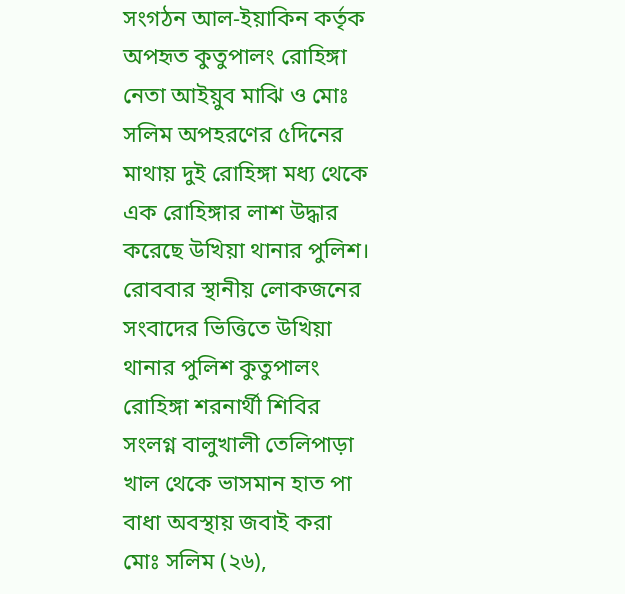সংগঠন আল-ইয়াকিন কর্তৃক অপহৃত কুতুপালং রোহিঙ্গা নেতা আইয়ুব মাঝি ও মোঃ সলিম অপহরণের ৫দিনের মাথায় দুই রোহিঙ্গা মধ্য থেকে এক রোহিঙ্গার লাশ উদ্ধার করেছে উখিয়া থানার পুলিশ। রোববার স্থানীয় লোকজনের সংবাদের ভিত্তিতে উখিয়া থানার পুলিশ কুতুপালং রোহিঙ্গা শরনার্থী শিবির সংলগ্ন বালুখালী তেলিপাড়া খাল থেকে ভাসমান হাত পা বাধা অবস্থায় জবাই করা মোঃ সলিম (২৬),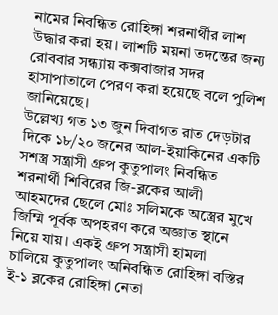নামের নিবন্ধিত রোহিঙ্গা শরনার্থীর লাশ উদ্ধার করা হয়। লাশটি ময়না তদন্তের জন্য রোববার সন্ধ্যায় কক্সবাজার সদর হাসাপাতালে পেরণ করা হয়েছে বলে পুলিশ জানিয়েছে।
উল্লেখ্য গত ১৩ জুন দিবাগত রাত দেড়টার দিকে ১৮/২০ জনের আল-ইয়াকিনের একটি সশস্ত্র সন্ত্রাসী গ্রুপ কুতুপালং নিবন্ধিত শরনার্থী শিবিরের জি-ব্লকের আলী আহমদের ছেলে মোঃ সলিমকে অস্ত্রের মুখে জিম্মি পূর্বক অপহরণ করে অজ্ঞাত স্থানে নিয়ে যায়। একই গ্রুপ সন্ত্রাসী হামলা চালিয়ে কুতুপালং অনিবন্ধিত রোহিঙ্গা বস্তির ই-১ ব্লকের রোহিঙ্গা নেতা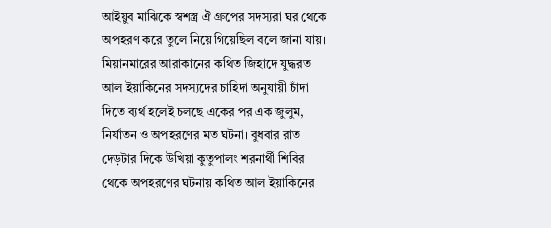আইয়ুব মাঝিকে স্বশস্ত্র ঐ গ্রুপের সদস্যরা ঘর থেকে অপহরণ করে তুলে নিয়ে গিয়েছিল বলে জানা যায়। মিয়ানমারের আরাকানের কথিত জিহাদে যুদ্ধরত আল ইয়াকিনের সদস্যদের চাহিদা অনুযায়ী চাঁদা দিতে ব্যর্থ হলেই চলছে একের পর এক জুলুম, নির্যাতন ও অপহরণের মত ঘটনা। বুধবার রাত দেড়টার দিকে উখিয়া কুতুপালং শরনার্থী শিবির থেকে অপহরণের ঘটনায় কথিত আল ইয়াকিনের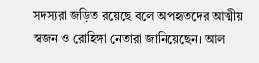সদস্যরা জড়িত রয়েছে বলে অপহৃতদের আত্মীয় স্বজন ও রোহিঙ্গা নেতারা জানিয়েছেন। আল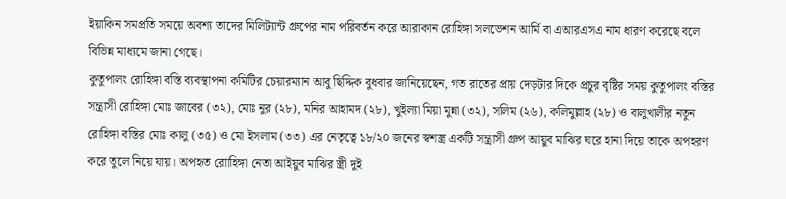ইয়াকিন সমপ্রতি সময়ে অবশ্য তাদের মিলিট্যান্ট গ্রুপের নাম পরিবর্তন করে আরাকান রোহিঙ্গা সলভেশন আর্মি বা এআরএসএ নাম ধারণ করেছে বলে বিভিন্ন মাধ্যমে জানা গেছে।
কুতুপালং রোহিঙ্গা বস্তি ব্যবস্থাপনা কমিটির চেয়ারম্যান আবু ছিদ্দিক বুধবার জানিয়েছেন, গত রাতের প্রায় দেড়টার দিকে প্রচুর বৃষ্টির সময় কুতুপালং বস্তির সন্ত্রাসী রোহিঙ্গা মোঃ জাবের (৩২), মোঃ নুর (২৮), মনির আহামদ (২৮), খুইল্যা মিয়া মুন্না (৩২), সলিম (২৬), কলিমুল্লাহ (২৮) ও বালুখালীর নতুন রোহিঙ্গা বস্তির মোঃ কালু (৩৫) ও মো ইসলাম (৩৩) এর নেতৃত্বে ১৮/২০ জনের স্বশস্ত্র একটি সন্ত্রাসী গ্রুপ আয়ুব মাঝির ঘরে হানা দিয়ে তাকে অপহরণ করে তুলে নিয়ে যায়। অপহৃত রোাহিঙ্গা নেতা আইয়ুব মাঝির স্ত্রী দুই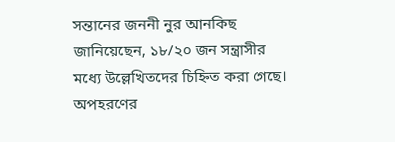সন্তানের জননী নুর আনকিছ জানিয়েছেন, ১৮/২০ জন সন্ত্রাসীর মধ্যে উল্লেখিতদের চিহ্নিত করা গেছে। অপহরণের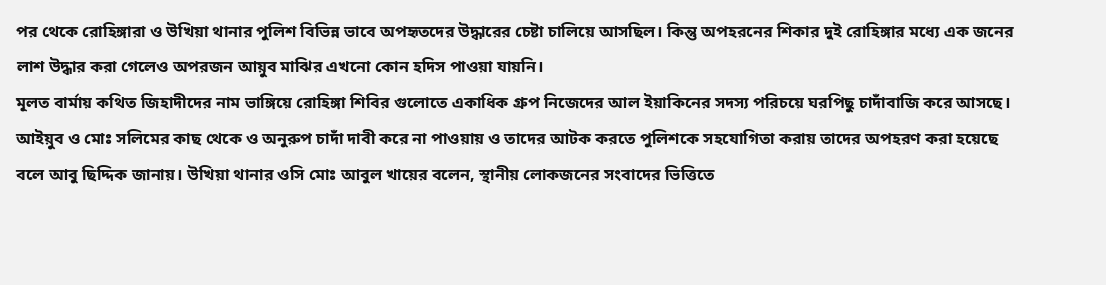পর থেকে রোহিঙ্গারা ও উখিয়া থানার পুলিশ বিভিন্ন ভাবে অপহৃতদের উদ্ধারের চেষ্টা চালিয়ে আসছিল। কিন্তু অপহরনের শিকার দুই রোহিঙ্গার মধ্যে এক জনের লাশ উদ্ধার করা গেলেও অপরজন আয়ুব মাঝির এখনো কোন হদিস পাওয়া যায়নি।
মূলত বার্মায় কথিত জিহাদীদের নাম ভাঙ্গিয়ে রোহিঙ্গা শিবির গুলোতে একাধিক গ্রুপ নিজেদের আল ইয়াকিনের সদস্য পরিচয়ে ঘরপিছু চাদাঁবাজি করে আসছে। আইয়ুব ও মোঃ সলিমের কাছ থেকে ও অনুরুপ চাদাঁ দাবী করে না পাওয়ায় ও তাদের আটক করতে পুলিশকে সহযোগিতা করায় তাদের অপহরণ করা হয়েছে বলে আবু ছিদ্দিক জানায়। উখিয়া থানার ওসি মোঃ আবুল খায়ের বলেন, স্থানীয় লোকজনের সংবাদের ভিত্তিতে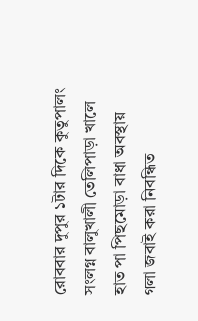রোববার দুপুর ১টার দিকে কুতুপালং সংলগ্ন বালুখালী তেলিপাড়া খালে হাত পা পিছমোড়া বাধা অবস্থায় গলা জবাই করা নিবন্ধিত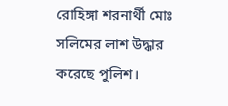রোহিঙ্গা শরনার্থী মোঃ সলিমের লাশ উদ্ধার করেছে পুলিশ।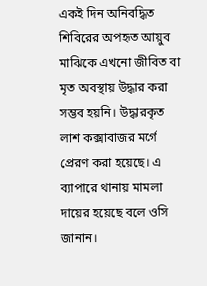একই দিন অনিবদ্ধিত শিবিরের অপহৃত আয়ুব মাঝিকে এখনো জীবিত বা মৃত অবস্থায় উদ্ধার করা সম্ভব হয়নি। উদ্ধারকৃত লাশ কক্সাবাজর মর্গে প্রেরণ করা হয়েছে। এ ব্যাপারে থানায় মামলা দায়ের হয়েছে বলে ওসি জানান।